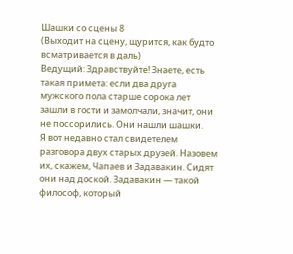Шашки со сцены 8
(Выходит на сцену, щурится, как будто всматривается в даль)
Ведущий: Здравствуйте! Знаете, есть такая примета: если два друга мужского пола старше сорока лет зашли в гости и замолчали, значит, они не поссорились. Они нашли шашки.
Я вот недавно стал свидетелем разговора двух старых друзей. Назовем их, скажем, Чапаев и Задавакин. Сидят они над доской. Задавакин — такой философ, который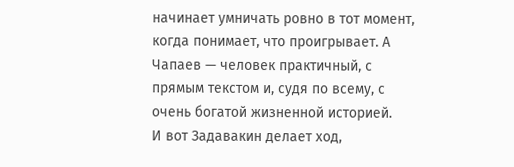начинает умничать ровно в тот момент, когда понимает, что проигрывает. А Чапаев — человек практичный, с прямым текстом и, судя по всему, с очень богатой жизненной историей.
И вот Задавакин делает ход,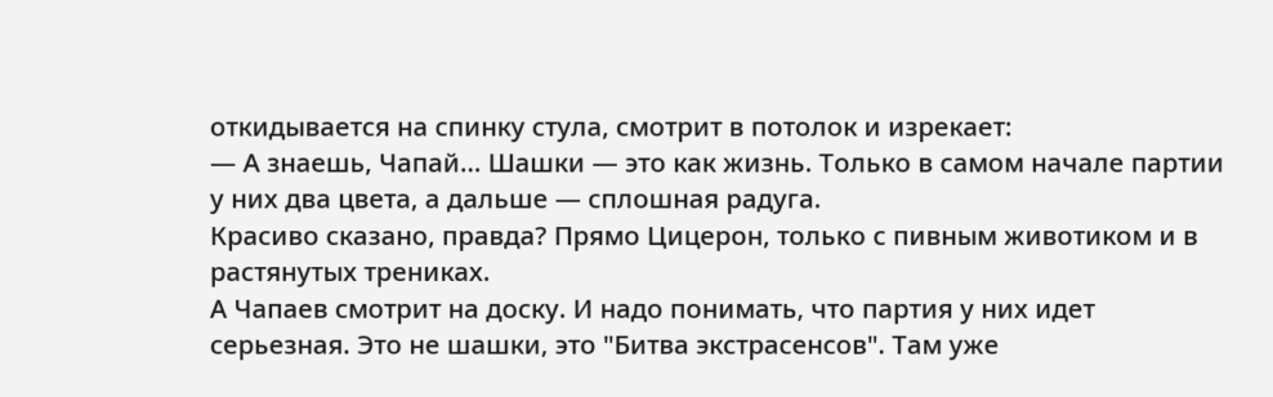откидывается на спинку стула, смотрит в потолок и изрекает:
— А знаешь, Чапай... Шашки — это как жизнь. Только в самом начале партии у них два цвета, а дальше — сплошная радуга.
Красиво сказано, правда? Прямо Цицерон, только с пивным животиком и в растянутых трениках.
А Чапаев смотрит на доску. И надо понимать, что партия у них идет серьезная. Это не шашки, это "Битва экстрасенсов". Там уже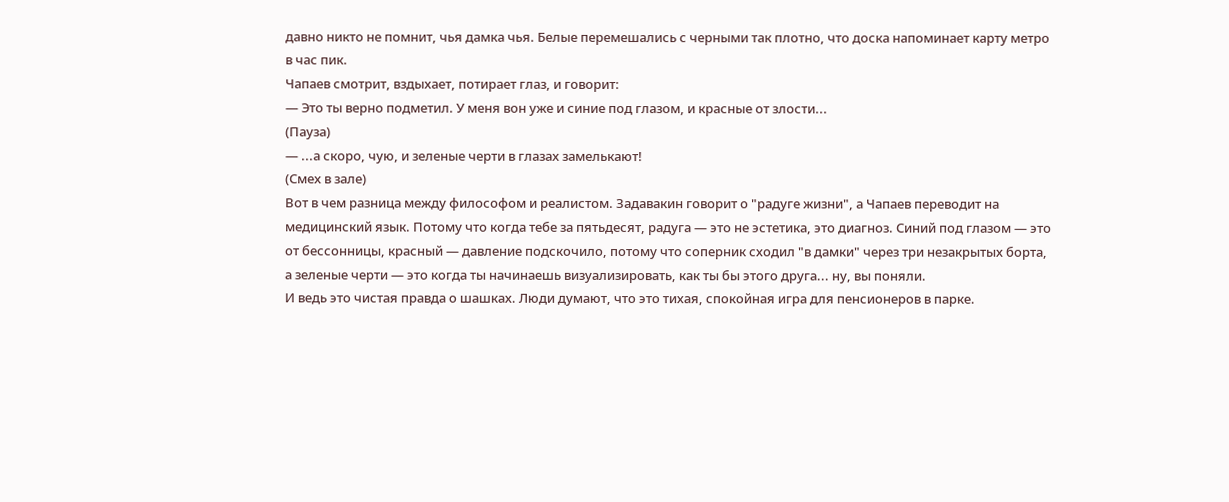давно никто не помнит, чья дамка чья. Белые перемешались с черными так плотно, что доска напоминает карту метро в час пик.
Чапаев смотрит, вздыхает, потирает глаз, и говорит:
— Это ты верно подметил. У меня вон уже и синие под глазом, и красные от злости...
(Пауза)
— ...а скоро, чую, и зеленые черти в глазах замелькают!
(Смех в зале)
Вот в чем разница между философом и реалистом. Задавакин говорит о "радуге жизни", а Чапаев переводит на медицинский язык. Потому что когда тебе за пятьдесят, радуга — это не эстетика, это диагноз. Синий под глазом — это от бессонницы, красный — давление подскочило, потому что соперник сходил "в дамки" через три незакрытых борта, а зеленые черти — это когда ты начинаешь визуализировать, как ты бы этого друга... ну, вы поняли.
И ведь это чистая правда о шашках. Люди думают, что это тихая, спокойная игра для пенсионеров в парке.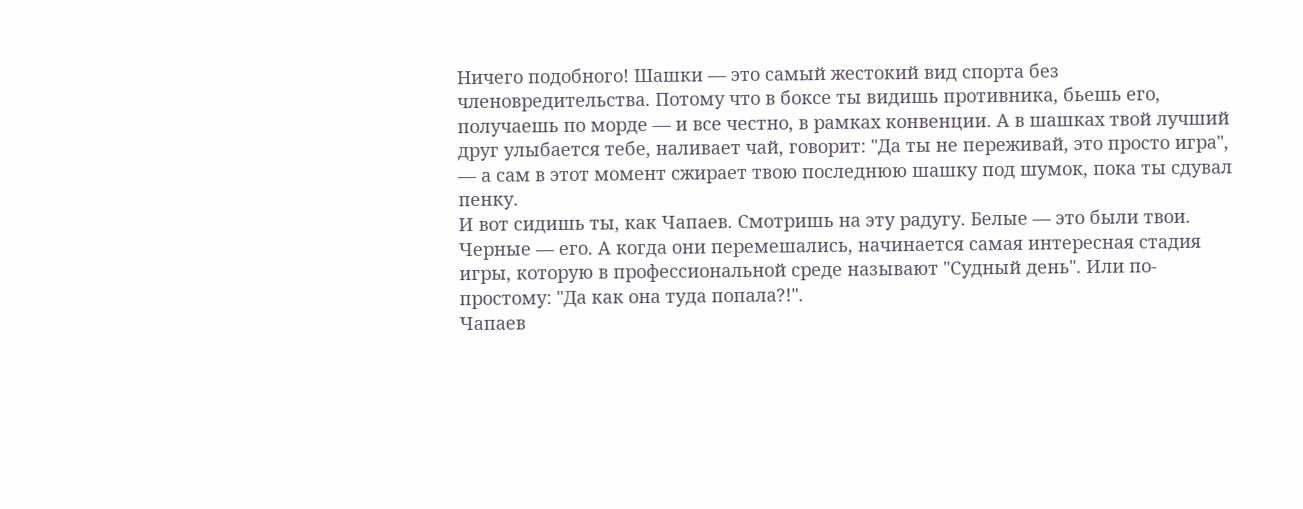Ничего подобного! Шашки — это самый жестокий вид спорта без членовредительства. Потому что в боксе ты видишь противника, бьешь его, получаешь по морде — и все честно, в рамках конвенции. А в шашках твой лучший друг улыбается тебе, наливает чай, говорит: "Да ты не переживай, это просто игра", — а сам в этот момент сжирает твою последнюю шашку под шумок, пока ты сдувал пенку.
И вот сидишь ты, как Чапаев. Смотришь на эту радугу. Белые — это были твои. Черные — его. А когда они перемешались, начинается самая интересная стадия игры, которую в профессиональной среде называют "Судный день". Или по-простому: "Да как она туда попала?!".
Чапаев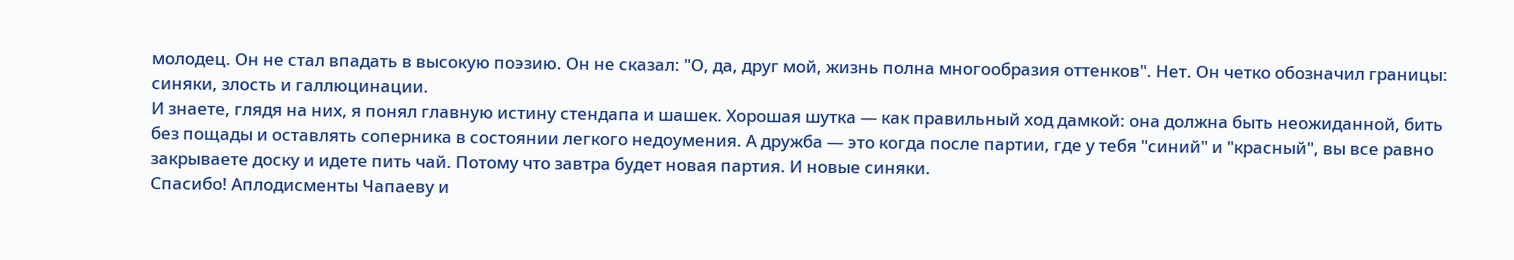молодец. Он не стал впадать в высокую поэзию. Он не сказал: "О, да, друг мой, жизнь полна многообразия оттенков". Нет. Он четко обозначил границы: синяки, злость и галлюцинации.
И знаете, глядя на них, я понял главную истину стендапа и шашек. Хорошая шутка — как правильный ход дамкой: она должна быть неожиданной, бить без пощады и оставлять соперника в состоянии легкого недоумения. А дружба — это когда после партии, где у тебя "синий" и "красный", вы все равно закрываете доску и идете пить чай. Потому что завтра будет новая партия. И новые синяки.
Спасибо! Аплодисменты Чапаеву и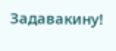Задавакину!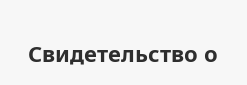Свидетельство о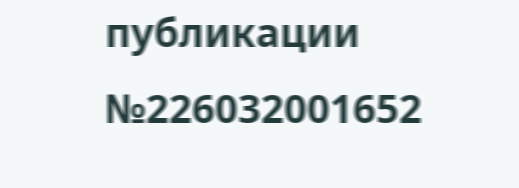публикации №226032001652